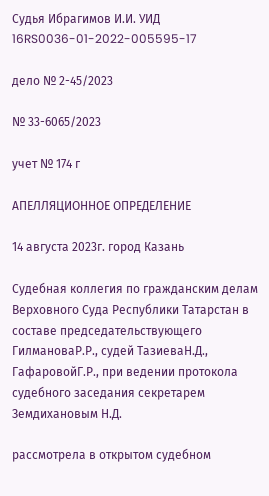Судья Ибрагимов И.И. УИД 16RS0036-01-2022-005595-17

дело № 2-45/2023

№ 33-6065/2023

учет № 174 г

АПЕЛЛЯЦИОННОЕ ОПРЕДЕЛЕНИЕ

14 августа 2023г. город Казань

Судебная коллегия по гражданским делам Верховного Суда Республики Татарстан в составе председательствующего ГилмановаР.Р., судей ТазиеваН.Д., ГафаровойГ.Р., при ведении протокола судебного заседания секретарем Земдихановым Н.Д.

рассмотрела в открытом судебном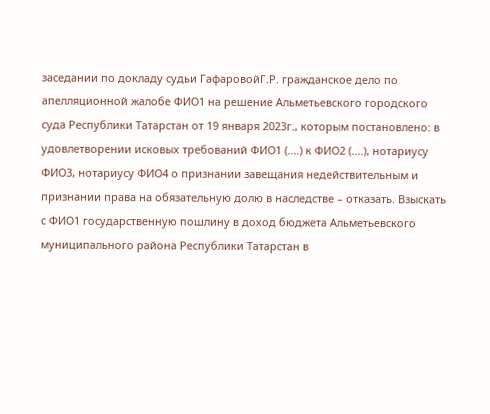заседании по докладу судьи ГафаровойГ.Р. гражданское дело по апелляционной жалобе ФИО1 на решение Альметьевского городского суда Республики Татарстан от 19 января 2023г., которым постановлено: в удовлетворении исковых требований ФИО1 (....) к ФИО2 (....), нотариусу ФИО3, нотариусу ФИО4 о признании завещания недействительным и признании права на обязательную долю в наследстве – отказать. Взыскать с ФИО1 государственную пошлину в доход бюджета Альметьевского муниципального района Республики Татарстан в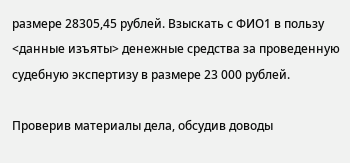размере 28305,45 рублей. Взыскать с ФИО1 в пользу <данные изъяты> денежные средства за проведенную судебную экспертизу в размере 23 000 рублей.

Проверив материалы дела, обсудив доводы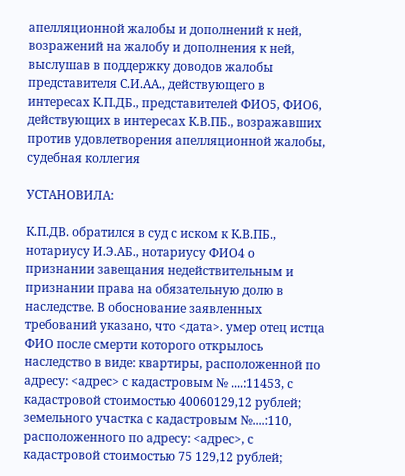апелляционной жалобы и дополнений к ней, возражений на жалобу и дополнения к ней, выслушав в поддержку доводов жалобы представителя С.И.АА., действующего в интересах К.П.ДБ., представителей ФИО5, ФИО6, действующих в интересах К.В.ПБ., возражавших против удовлетворения апелляционной жалобы, судебная коллегия

УСТАНОВИЛА:

К.П.ДВ. обратился в суд с иском к К.В.ПБ., нотариусу И.Э.АБ., нотариусу ФИО4 о признании завещания недействительным и признании права на обязательную долю в наследстве. В обоснование заявленных требований указано, что <дата>. умер отец истца ФИО после смерти которого открылось наследство в виде: квартиры, расположенной по адресу: <адрес> с кадастровым № ....:11453, с кадастровой стоимостью 40060129,12 рублей; земельного участка с кадастровым №....:110, расположенного по адресу: <адрес>, с кадастровой стоимостью 75 129,12 рублей;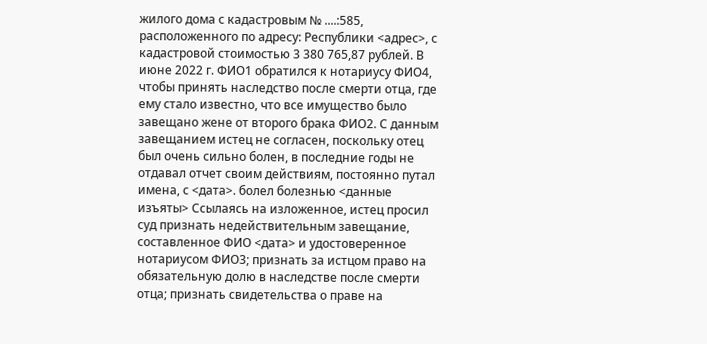жилого дома с кадастровым № ....:585, расположенного по адресу: Республики <адрес>, с кадастровой стоимостью 3 380 765,87 рублей. В июне 2022 г. ФИО1 обратился к нотариусу ФИО4, чтобы принять наследство после смерти отца, где ему стало известно, что все имущество было завещано жене от второго брака ФИО2. С данным завещанием истец не согласен, поскольку отец был очень сильно болен, в последние годы не отдавал отчет своим действиям, постоянно путал имена, с <дата>. болел болезнью <данные изъяты> Ссылаясь на изложенное, истец просил суд признать недействительным завещание, составленное ФИО <дата> и удостоверенное нотариусом ФИО3; признать за истцом право на обязательную долю в наследстве после смерти отца; признать свидетельства о праве на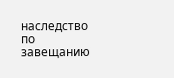наследство по завещанию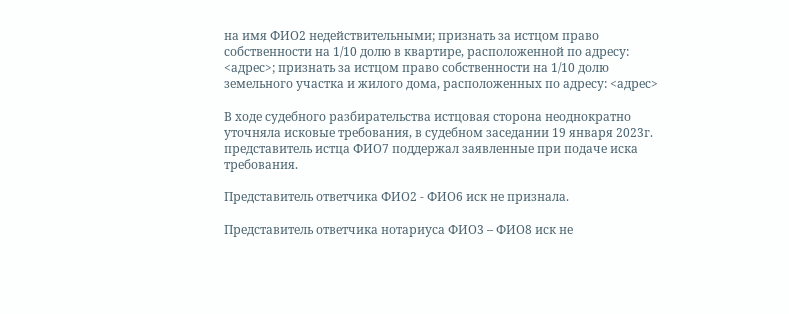на имя ФИО2 недействительными; признать за истцом право собственности на 1/10 долю в квартире, расположенной по адресу: <адрес>; признать за истцом право собственности на 1/10 долю земельного участка и жилого дома, расположенных по адресу: <адрес>

В ходе судебного разбирательства истцовая сторона неоднократно уточняла исковые требования, в судебном заседании 19 января 2023г. представитель истца ФИО7 поддержал заявленные при подаче иска требования.

Представитель ответчика ФИО2 - ФИО6 иск не признала.

Представитель ответчика нотариуса ФИО3 – ФИО8 иск не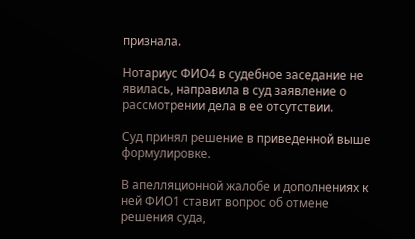признала.

Нотариус ФИО4 в судебное заседание не явилась, направила в суд заявление о рассмотрении дела в ее отсутствии.

Суд принял решение в приведенной выше формулировке.

В апелляционной жалобе и дополнениях к ней ФИО1 ставит вопрос об отмене решения суда,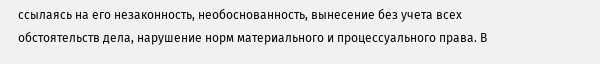ссылаясь на его незаконность, необоснованность, вынесение без учета всех обстоятельств дела, нарушение норм материального и процессуального права. В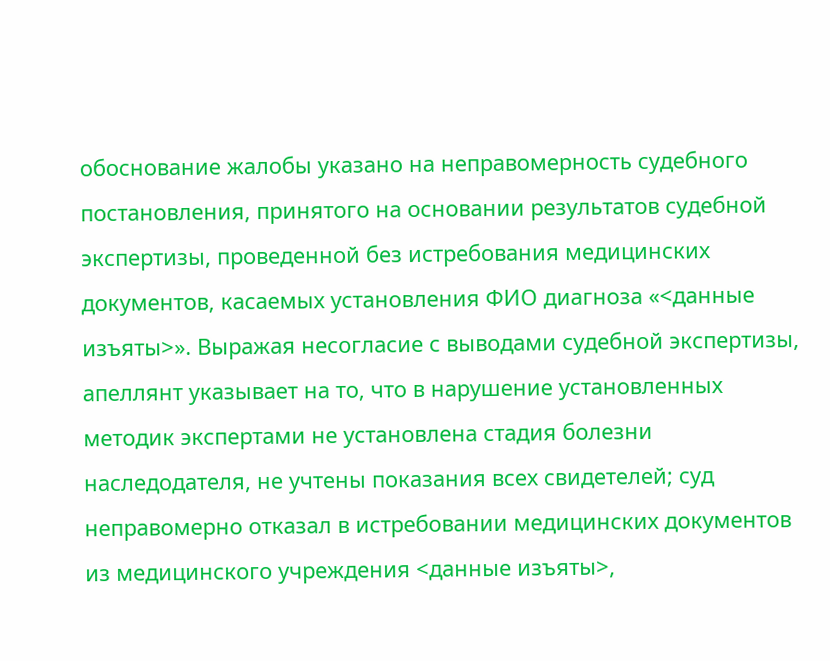обоснование жалобы указано на неправомерность судебного постановления, принятого на основании результатов судебной экспертизы, проведенной без истребования медицинских документов, касаемых установления ФИО диагноза «<данные изъяты>». Выражая несогласие с выводами судебной экспертизы, апеллянт указывает на то, что в нарушение установленных методик экспертами не установлена стадия болезни наследодателя, не учтены показания всех свидетелей; суд неправомерно отказал в истребовании медицинских документов из медицинского учреждения <данные изъяты>,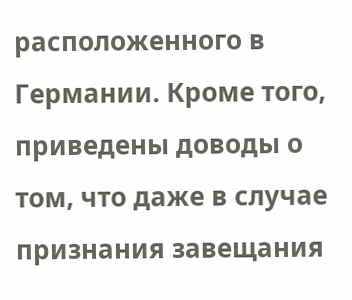расположенного в Германии. Кроме того, приведены доводы о том, что даже в случае признания завещания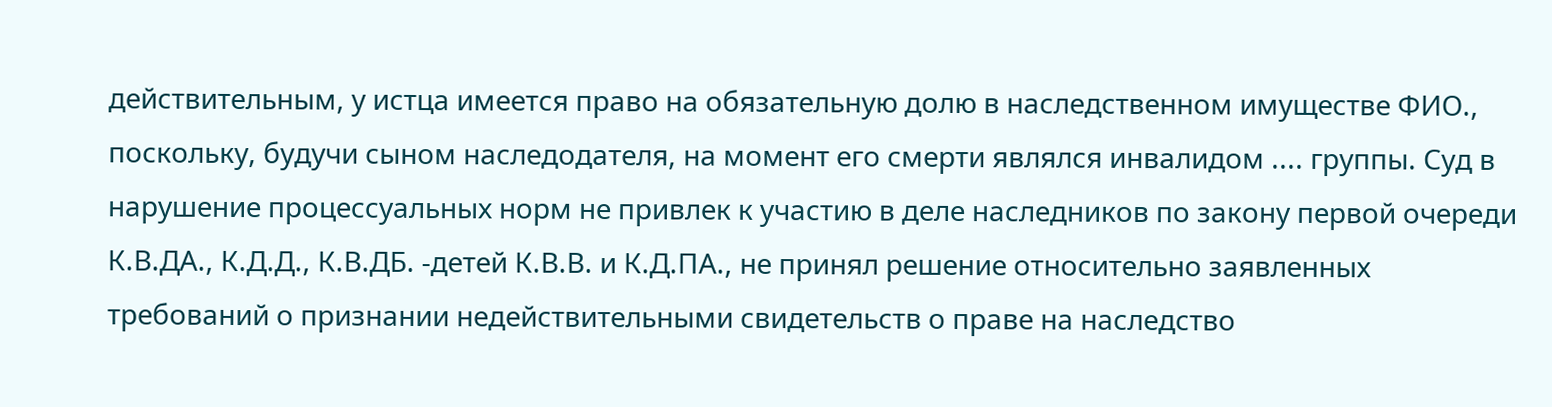действительным, у истца имеется право на обязательную долю в наследственном имуществе ФИО., поскольку, будучи сыном наследодателя, на момент его смерти являлся инвалидом .... группы. Суд в нарушение процессуальных норм не привлек к участию в деле наследников по закону первой очереди К.В.ДА., К.Д.Д., К.В.ДБ. -детей К.В.В. и К.Д.ПА., не принял решение относительно заявленных требований о признании недействительными свидетельств о праве на наследство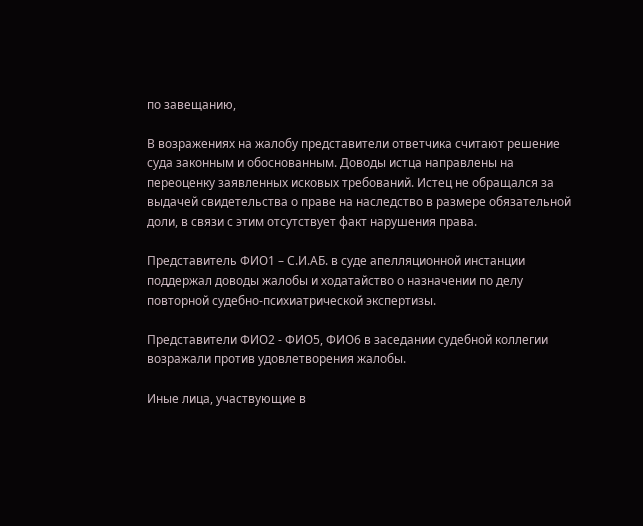по завещанию,

В возражениях на жалобу представители ответчика считают решение суда законным и обоснованным. Доводы истца направлены на переоценку заявленных исковых требований. Истец не обращался за выдачей свидетельства о праве на наследство в размере обязательной доли, в связи с этим отсутствует факт нарушения права.

Представитель ФИО1 – С.И.АБ. в суде апелляционной инстанции поддержал доводы жалобы и ходатайство о назначении по делу повторной судебно-психиатрической экспертизы.

Представители ФИО2 - ФИО5, ФИО6 в заседании судебной коллегии возражали против удовлетворения жалобы.

Иные лица, участвующие в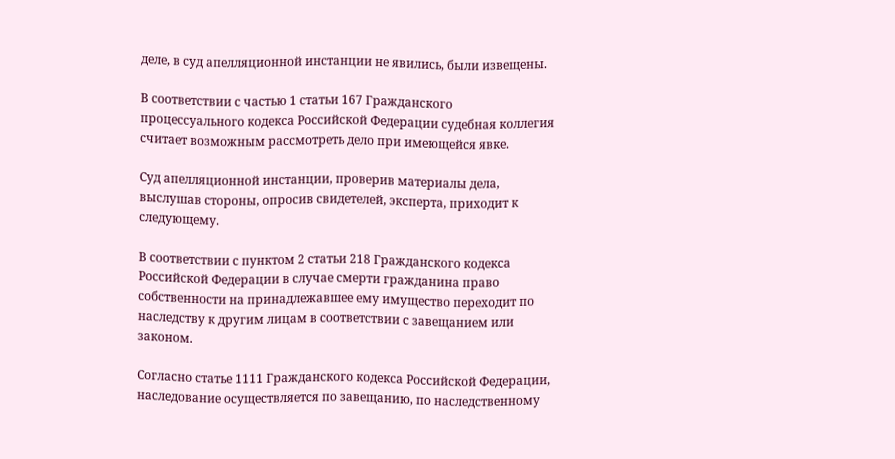деле, в суд апелляционной инстанции не явились, были извещены.

В соответствии с частью 1 статьи 167 Гражданского процессуального кодекса Российской Федерации судебная коллегия считает возможным рассмотреть дело при имеющейся явке.

Суд апелляционной инстанции, проверив материалы дела, выслушав стороны, опросив свидетелей, эксперта, приходит к следующему.

В соответствии с пунктом 2 статьи 218 Гражданского кодекса Российской Федерации в случае смерти гражданина право собственности на принадлежавшее ему имущество переходит по наследству к другим лицам в соответствии с завещанием или законом.

Согласно статье 1111 Гражданского кодекса Российской Федерации, наследование осуществляется по завещанию, по наследственному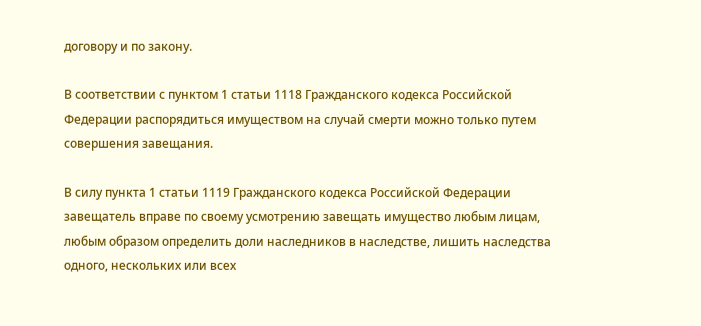договору и по закону.

В соответствии с пунктом 1 статьи 1118 Гражданского кодекса Российской Федерации распорядиться имуществом на случай смерти можно только путем совершения завещания.

В силу пункта 1 статьи 1119 Гражданского кодекса Российской Федерации завещатель вправе по своему усмотрению завещать имущество любым лицам, любым образом определить доли наследников в наследстве, лишить наследства одного, нескольких или всех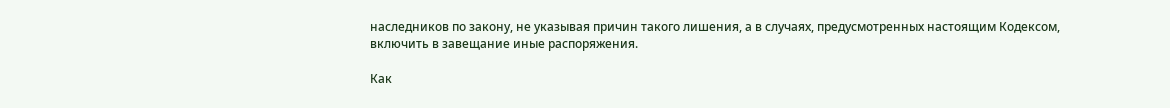наследников по закону, не указывая причин такого лишения, а в случаях, предусмотренных настоящим Кодексом, включить в завещание иные распоряжения.

Как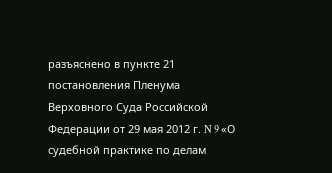разъяснено в пункте 21 постановления Пленума Верховного Суда Российской Федерации от 29 мая 2012 г. N 9 «О судебной практике по делам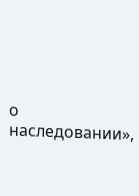о наследовании»,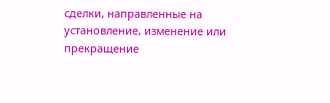сделки, направленные на установление, изменение или прекращение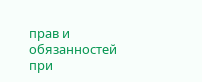прав и обязанностей при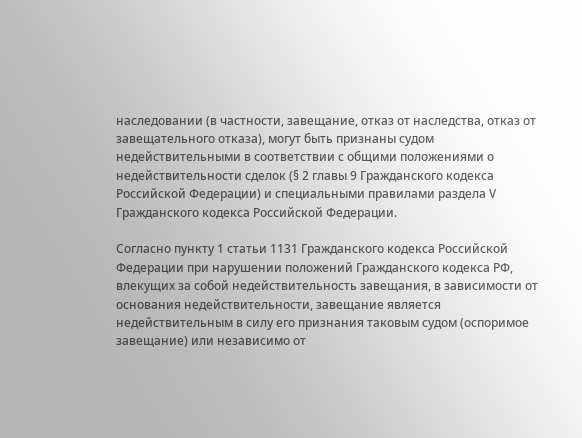наследовании (в частности, завещание, отказ от наследства, отказ от завещательного отказа), могут быть признаны судом недействительными в соответствии с общими положениями о недействительности сделок (§ 2 главы 9 Гражданского кодекса Российской Федерации) и специальными правилами раздела V Гражданского кодекса Российской Федерации.

Согласно пункту 1 статьи 1131 Гражданского кодекса Российской Федерации при нарушении положений Гражданского кодекса РФ, влекущих за собой недействительность завещания, в зависимости от основания недействительности, завещание является недействительным в силу его признания таковым судом (оспоримое завещание) или независимо от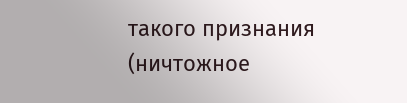такого признания (ничтожное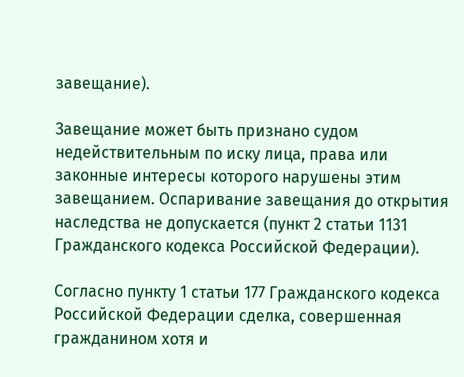завещание).

Завещание может быть признано судом недействительным по иску лица, права или законные интересы которого нарушены этим завещанием. Оспаривание завещания до открытия наследства не допускается (пункт 2 статьи 1131 Гражданского кодекса Российской Федерации).

Согласно пункту 1 статьи 177 Гражданского кодекса Российской Федерации сделка, совершенная гражданином хотя и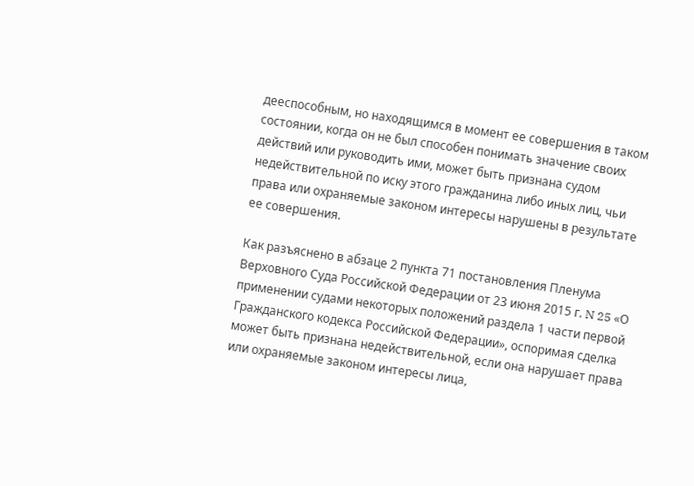дееспособным, но находящимся в момент ее совершения в таком состоянии, когда он не был способен понимать значение своих действий или руководить ими, может быть признана судом недействительной по иску этого гражданина либо иных лиц, чьи права или охраняемые законом интересы нарушены в результате ее совершения.

Как разъяснено в абзаце 2 пункта 71 постановления Пленума Верховного Суда Российской Федерации от 23 июня 2015 г. N 25 «О применении судами некоторых положений раздела 1 части первой Гражданского кодекса Российской Федерации», оспоримая сделка может быть признана недействительной, если она нарушает права или охраняемые законом интересы лица,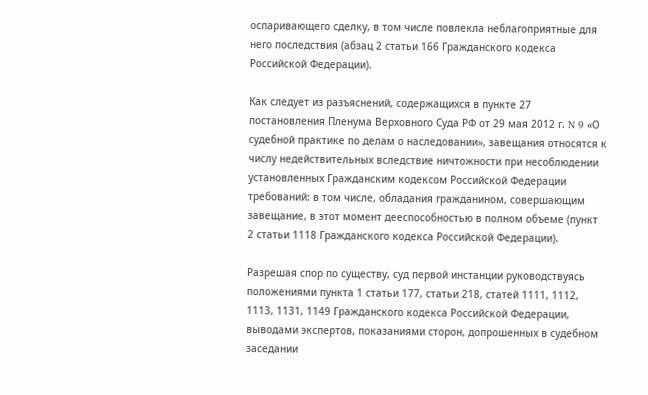оспаривающего сделку, в том числе повлекла неблагоприятные для него последствия (абзац 2 статьи 166 Гражданского кодекса Российской Федерации).

Как следует из разъяснений, содержащихся в пункте 27 постановления Пленума Верховного Суда РФ от 29 мая 2012 г. N 9 «О судебной практике по делам о наследовании», завещания относятся к числу недействительных вследствие ничтожности при несоблюдении установленных Гражданским кодексом Российской Федерации требований: в том числе, обладания гражданином, совершающим завещание, в этот момент дееспособностью в полном объеме (пункт 2 статьи 1118 Гражданского кодекса Российской Федерации).

Разрешая спор по существу, суд первой инстанции руководствуясь положениями пункта 1 статьи 177, статьи 218, статей 1111, 1112, 1113, 1131, 1149 Гражданского кодекса Российской Федерации, выводами экспертов, показаниями сторон, допрошенных в судебном заседании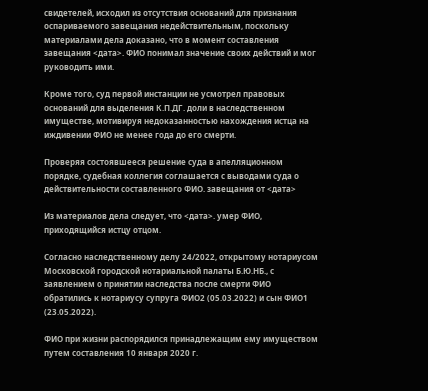свидетелей, исходил из отсутствия оснований для признания оспариваемого завещания недействительным, поскольку материалами дела доказано, что в момент составления завещания <дата>. ФИО понимал значение своих действий и мог руководить ими.

Кроме того, суд первой инстанции не усмотрел правовых оснований для выделения К.П.ДГ. доли в наследственном имуществе, мотивируя недоказанностью нахождения истца на иждивении ФИО не менее года до его смерти.

Проверяя состоявшееся решение суда в апелляционном порядке, судебная коллегия соглашается с выводами суда о действительности составленного ФИО. завещания от <дата>

Из материалов дела следует, что <дата>. умер ФИО, приходящийся истцу отцом.

Согласно наследственному делу 24/2022, открытому нотариусом Московской городской нотариальной палаты Б.Ю.НБ., с заявлением о принятии наследства после смерти ФИО обратились к нотариусу супруга ФИО2 (05.03.2022) и сын ФИО1 (23.05.2022).

ФИО при жизни распорядился принадлежащим ему имуществом путем составления 10 января 2020 г.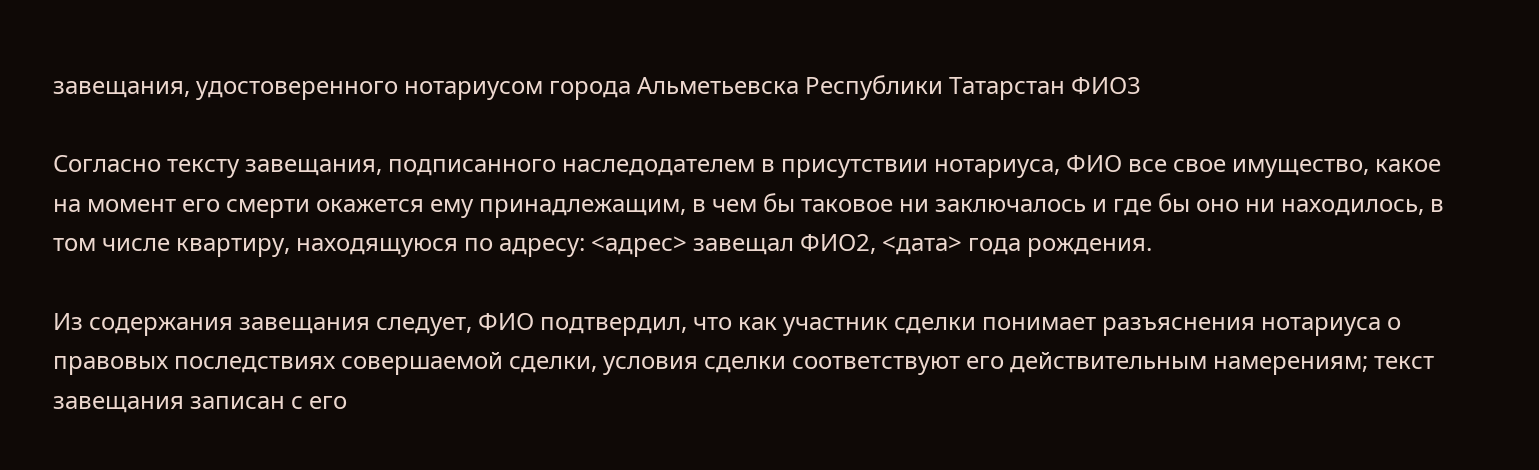завещания, удостоверенного нотариусом города Альметьевска Республики Татарстан ФИО3

Согласно тексту завещания, подписанного наследодателем в присутствии нотариуса, ФИО все свое имущество, какое на момент его смерти окажется ему принадлежащим, в чем бы таковое ни заключалось и где бы оно ни находилось, в том числе квартиру, находящуюся по адресу: <адрес> завещал ФИО2, <дата> года рождения.

Из содержания завещания следует, ФИО подтвердил, что как участник сделки понимает разъяснения нотариуса о правовых последствиях совершаемой сделки, условия сделки соответствуют его действительным намерениям; текст завещания записан с его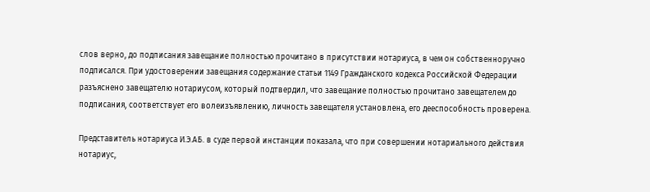слов верно, до подписания завещание полностью прочитано в присутствии нотариуса, в чем он собственноручно подписался. При удостоверении завещания содержание статьи 1149 Гражданского кодекса Российской Федерации разъяснено завещателю нотариусом, который подтвердил, что завещание полностью прочитано завещателем до подписания, соответствует его волеизъявлению, личность завещателя установлена, его дееспособность проверена.

Представитель нотариуса И.Э.АБ. в суде первой инстанции показала, что при совершении нотариального действия нотариус,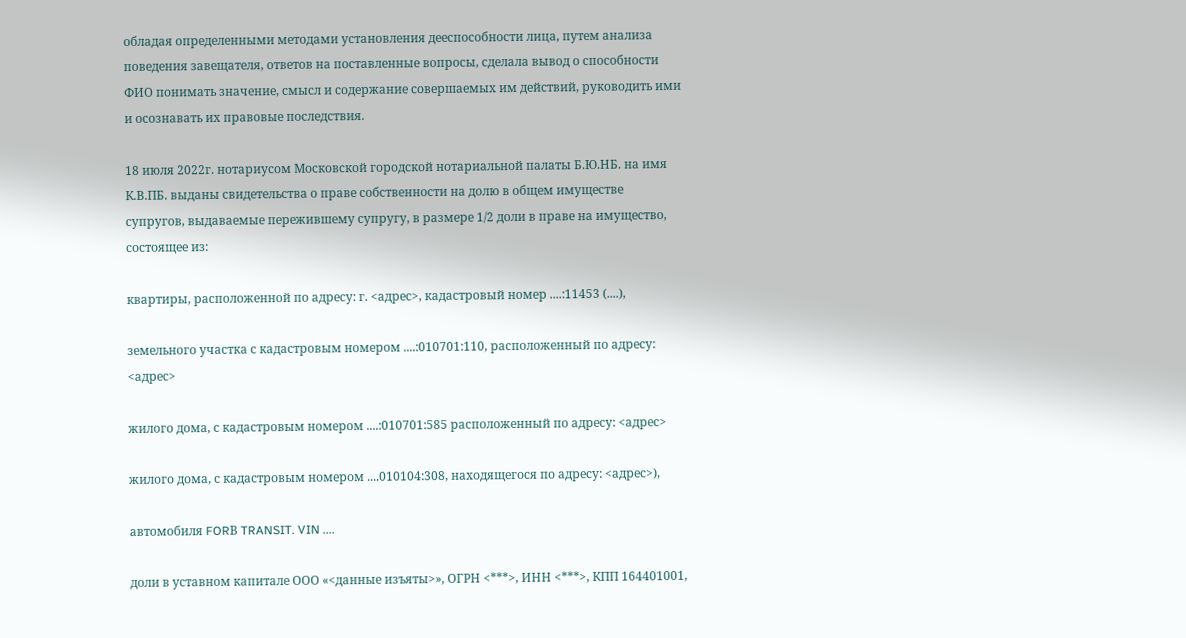обладая определенными методами установления дееспособности лица, путем анализа поведения завещателя, ответов на поставленные вопросы, сделала вывод о способности ФИО понимать значение, смысл и содержание совершаемых им действий, руководить ими и осознавать их правовые последствия.

18 июля 2022г. нотариусом Московской городской нотариальной палаты Б.Ю.НБ. на имя К.В.ПБ. выданы свидетельства о праве собственности на долю в общем имуществе супругов, выдаваемые пережившему супругу, в размере 1/2 доли в праве на имущество, состоящее из:

квартиры, расположенной по адресу: г. <адрес>, кадастровый номер ....:11453 (....),

земельного участка с кадастровым номером ....:010701:110, расположенный по адресу: <адрес>

жилого дома, с кадастровым номером ....:010701:585 расположенный по адресу: <адрес>

жилого дома, с кадастровым номером ....010104:308, находящегося по адресу: <адрес>),

автомобиля FORВ TRANSIT. VIN ....

доли в уставном капитале ООО «<данные изъяты>», ОГРН <***>, ИНН <***>, КПП 164401001,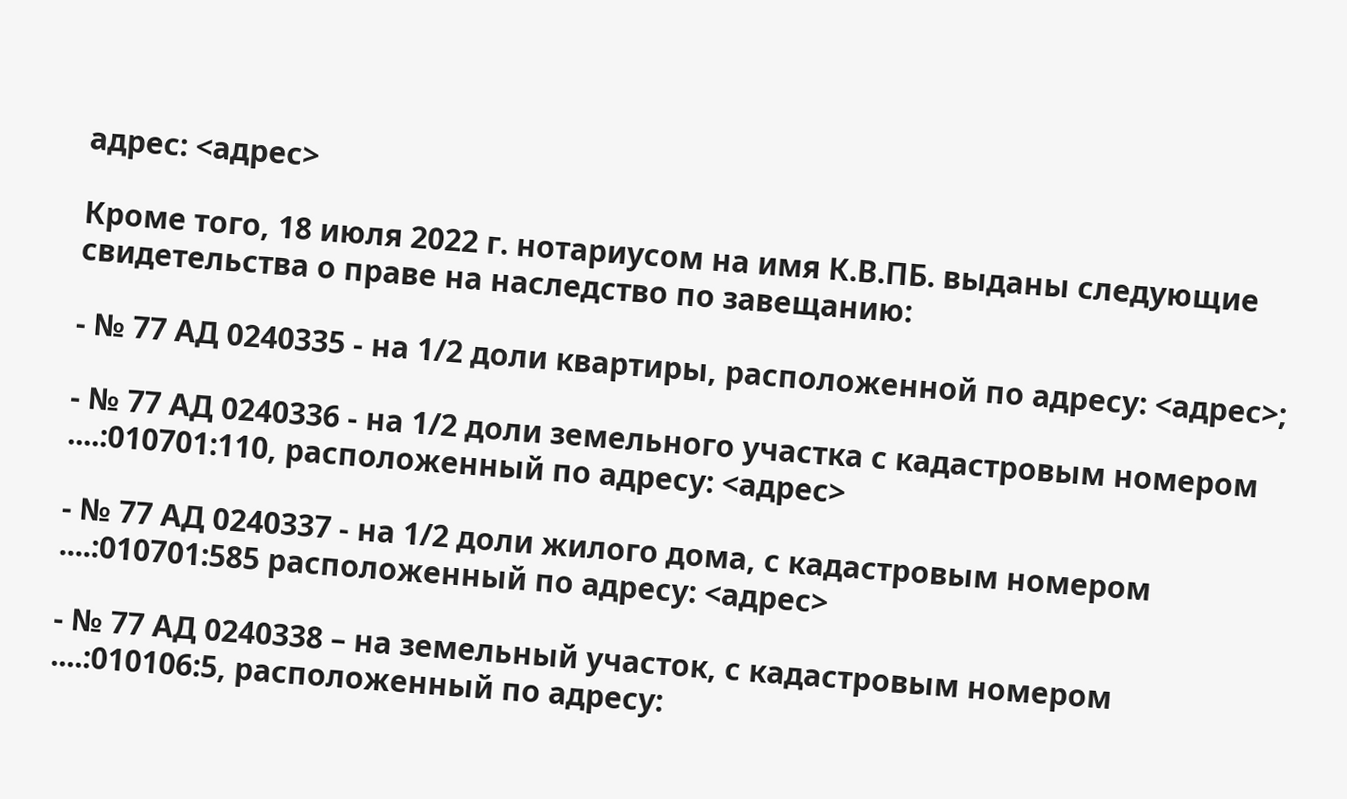адрес: <адрес>

Кроме того, 18 июля 2022 г. нотариусом на имя К.В.ПБ. выданы следующие свидетельства о праве на наследство по завещанию:

- № 77 АД 0240335 - на 1/2 доли квартиры, расположенной по адресу: <адрес>;

- № 77 АД 0240336 - на 1/2 доли земельного участка с кадастровым номером ....:010701:110, расположенный по адресу: <адрес>

- № 77 АД 0240337 - на 1/2 доли жилого дома, с кадастровым номером ....:010701:585 расположенный по адресу: <адрес>

- № 77 АД 0240338 – на земельный участок, с кадастровым номером ....:010106:5, расположенный по адресу: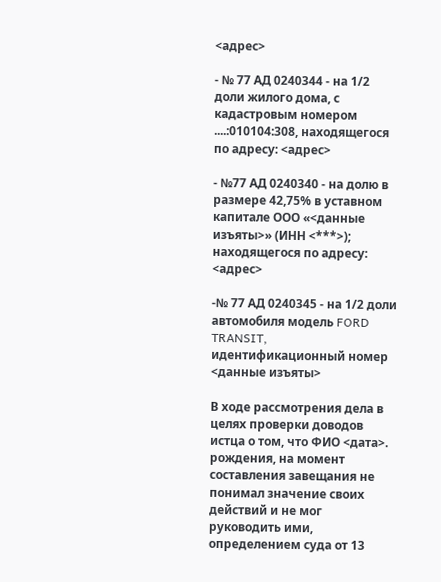<адрес>

- № 77 АД 0240344 - на 1/2 доли жилого дома, с кадастровым номером ....:010104:308, находящегося по адресу: <адрес>

- №77 АД 0240340 - на долю в размере 42,75% в уставном капитале ООО «<данные изъяты>» (ИНН <***>); находящегося по адресу: <адрес>

-№ 77 АД 0240345 - на 1/2 доли автомобиля модель FORD TRANSIT, идентификационный номер <данные изъяты>

В ходе рассмотрения дела в целях проверки доводов истца о том, что ФИО <дата>. рождения, на момент составления завещания не понимал значение своих действий и не мог руководить ими, определением суда от 13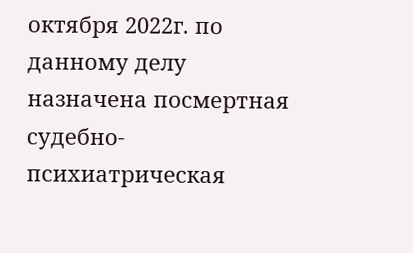октября 2022г. по данному делу назначена посмертная судебно-психиатрическая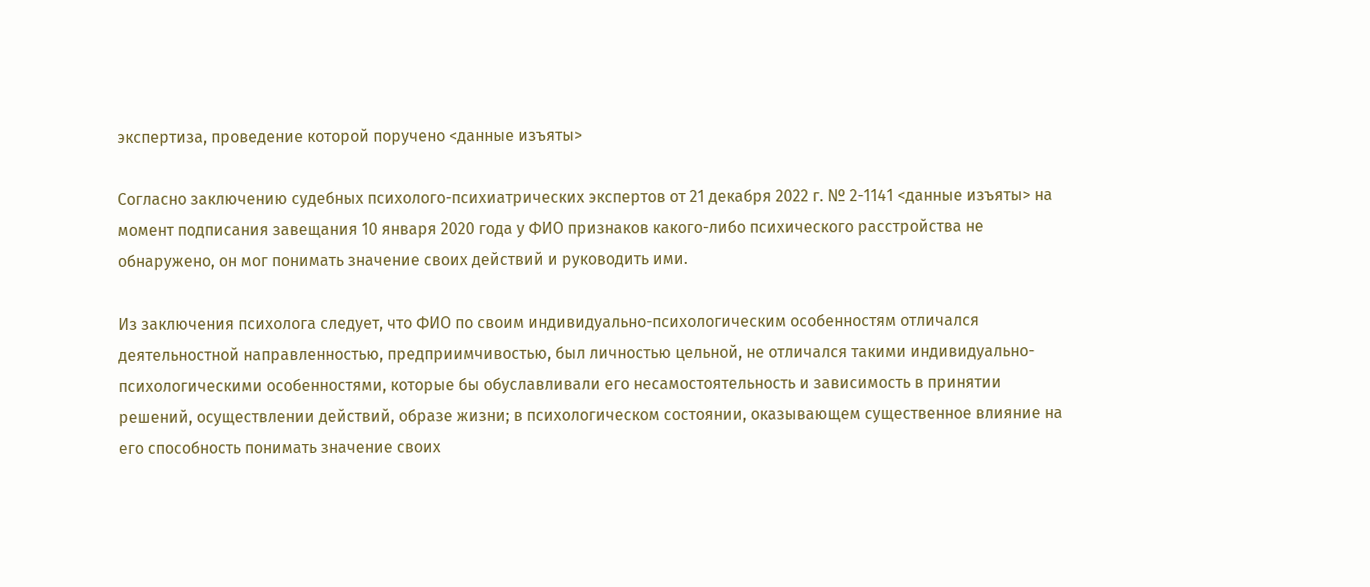экспертиза, проведение которой поручено <данные изъяты>

Согласно заключению судебных психолого-психиатрических экспертов от 21 декабря 2022 г. № 2-1141 <данные изъяты> на момент подписания завещания 10 января 2020 года у ФИО признаков какого-либо психического расстройства не обнаружено, он мог понимать значение своих действий и руководить ими.

Из заключения психолога следует, что ФИО по своим индивидуально-психологическим особенностям отличался деятельностной направленностью, предприимчивостью, был личностью цельной, не отличался такими индивидуально-психологическими особенностями, которые бы обуславливали его несамостоятельность и зависимость в принятии решений, осуществлении действий, образе жизни; в психологическом состоянии, оказывающем существенное влияние на его способность понимать значение своих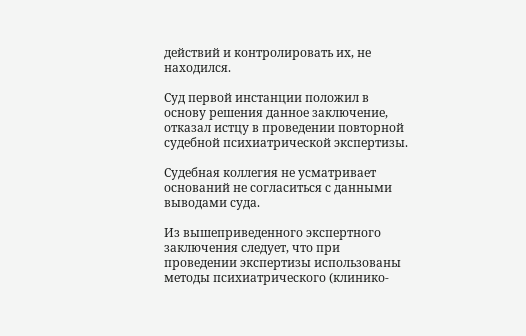действий и контролировать их, не находился.

Суд первой инстанции положил в основу решения данное заключение, отказал истцу в проведении повторной судебной психиатрической экспертизы.

Судебная коллегия не усматривает оснований не согласиться с данными выводами суда.

Из вышеприведенного экспертного заключения следует, что при проведении экспертизы использованы методы психиатрического (клинико-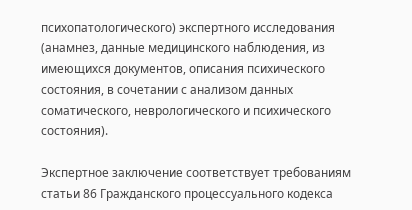психопатологического) экспертного исследования (анамнез, данные медицинского наблюдения, из имеющихся документов, описания психического состояния, в сочетании с анализом данных соматического, неврологического и психического состояния).

Экспертное заключение соответствует требованиям статьи 86 Гражданского процессуального кодекса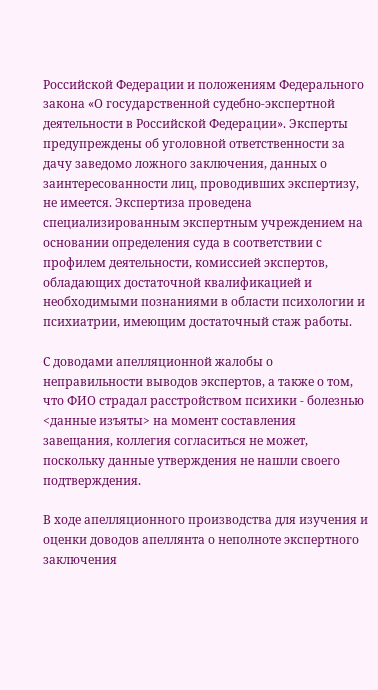Российской Федерации и положениям Федерального закона «О государственной судебно-экспертной деятельности в Российской Федерации». Эксперты предупреждены об уголовной ответственности за дачу заведомо ложного заключения, данных о заинтересованности лиц, проводивших экспертизу, не имеется. Экспертиза проведена специализированным экспертным учреждением на основании определения суда в соответствии с профилем деятельности, комиссией экспертов, обладающих достаточной квалификацией и необходимыми познаниями в области психологии и психиатрии, имеющим достаточный стаж работы.

С доводами апелляционной жалобы о неправильности выводов экспертов, а также о том, что ФИО страдал расстройством психики - болезнью <данные изъяты> на момент составления завещания, коллегия согласиться не может, поскольку данные утверждения не нашли своего подтверждения.

В ходе апелляционного производства для изучения и оценки доводов апеллянта о неполноте экспертного заключения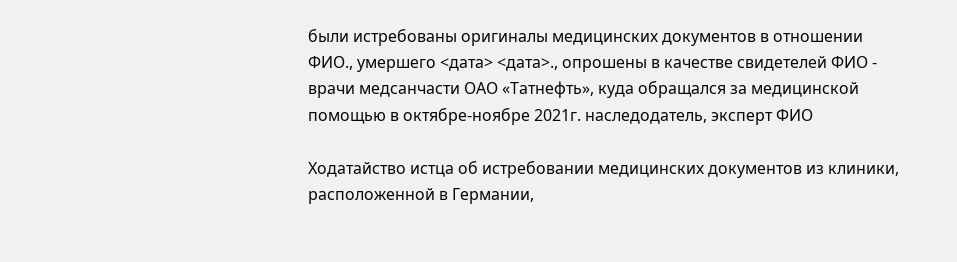были истребованы оригиналы медицинских документов в отношении ФИО., умершего <дата> <дата>., опрошены в качестве свидетелей ФИО - врачи медсанчасти ОАО «Татнефть», куда обращался за медицинской помощью в октябре-ноябре 2021г. наследодатель, эксперт ФИО

Ходатайство истца об истребовании медицинских документов из клиники, расположенной в Германии,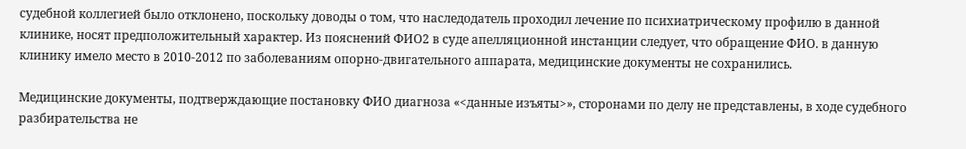судебной коллегией было отклонено, поскольку доводы о том, что наследодатель проходил лечение по психиатрическому профилю в данной клинике, носят предположительный характер. Из пояснений ФИО2 в суде апелляционной инстанции следует, что обращение ФИО. в данную клинику имело место в 2010-2012 по заболеваниям опорно-двигательного аппарата, медицинские документы не сохранились.

Медицинские документы, подтверждающие постановку ФИО диагноза «<данные изъяты>», сторонами по делу не представлены, в ходе судебного разбирательства не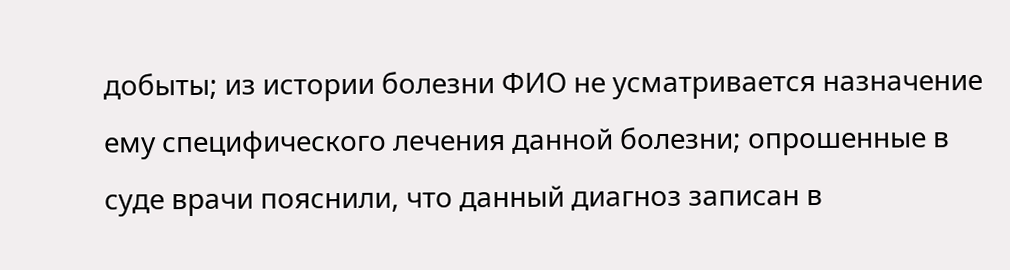добыты; из истории болезни ФИО не усматривается назначение ему специфического лечения данной болезни; опрошенные в суде врачи пояснили, что данный диагноз записан в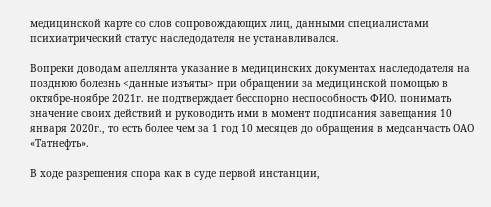медицинской карте со слов сопровождающих лиц, данными специалистами психиатрический статус наследодателя не устанавливался.

Вопреки доводам апеллянта указание в медицинских документах наследодателя на позднюю болезнь <данные изъяты> при обращении за медицинской помощью в октябре-ноябре 2021г. не подтверждает бесспорно неспособность ФИО. понимать значение своих действий и руководить ими в момент подписания завещания 10 января 2020г., то есть более чем за 1 год 10 месяцев до обращения в медсанчасть ОАО «Татнефть».

В ходе разрешения спора как в суде первой инстанции,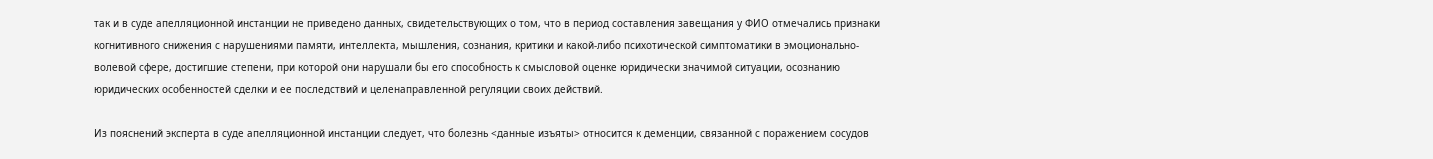так и в суде апелляционной инстанции не приведено данных, свидетельствующих о том, что в период составления завещания у ФИО отмечались признаки когнитивного снижения с нарушениями памяти, интеллекта, мышления, сознания, критики и какой-либо психотической симптоматики в эмоционально-волевой сфере, достигшие степени, при которой они нарушали бы его способность к смысловой оценке юридически значимой ситуации, осознанию юридических особенностей сделки и ее последствий и целенаправленной регуляции своих действий.

Из пояснений эксперта в суде апелляционной инстанции следует, что болезнь <данные изъяты> относится к деменции, связанной с поражением сосудов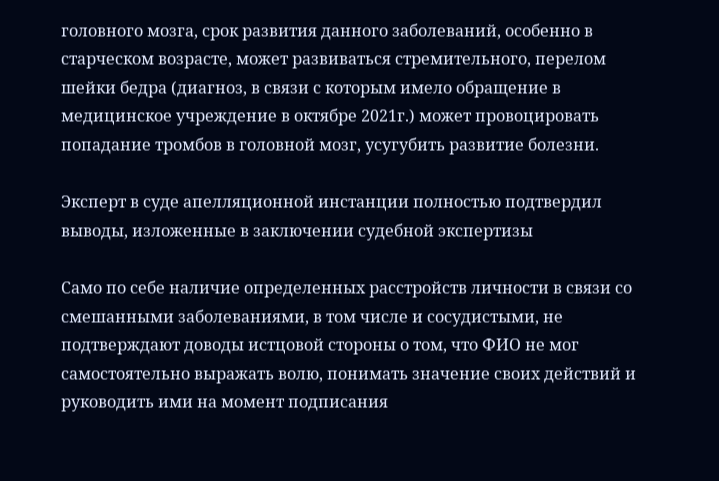головного мозга, срок развития данного заболеваний, особенно в старческом возрасте, может развиваться стремительного, перелом шейки бедра (диагноз, в связи с которым имело обращение в медицинское учреждение в октябре 2021г.) может провоцировать попадание тромбов в головной мозг, усугубить развитие болезни.

Эксперт в суде апелляционной инстанции полностью подтвердил выводы, изложенные в заключении судебной экспертизы

Само по себе наличие определенных расстройств личности в связи со смешанными заболеваниями, в том числе и сосудистыми, не подтверждают доводы истцовой стороны о том, что ФИО не мог самостоятельно выражать волю, понимать значение своих действий и руководить ими на момент подписания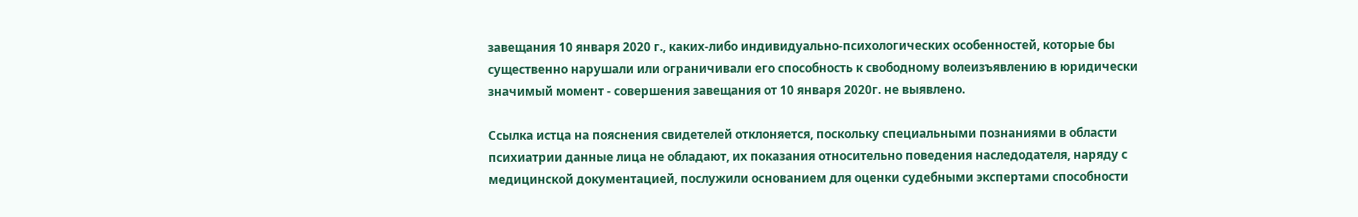завещания 10 января 2020 г., каких-либо индивидуально-психологических особенностей, которые бы существенно нарушали или ограничивали его способность к свободному волеизъявлению в юридически значимый момент - совершения завещания от 10 января 2020г. не выявлено.

Ссылка истца на пояснения свидетелей отклоняется, поскольку специальными познаниями в области психиатрии данные лица не обладают, их показания относительно поведения наследодателя, наряду с медицинской документацией, послужили основанием для оценки судебными экспертами способности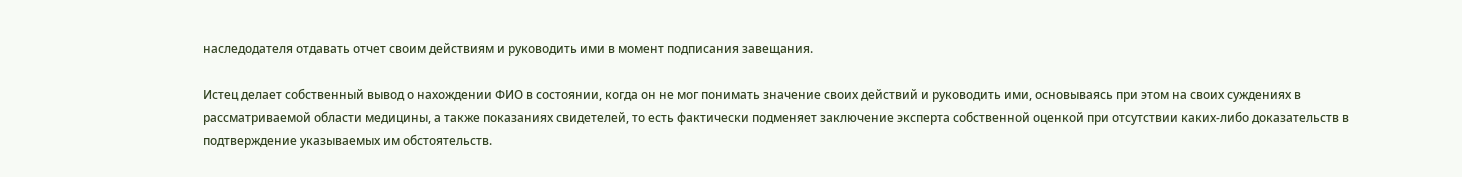наследодателя отдавать отчет своим действиям и руководить ими в момент подписания завещания.

Истец делает собственный вывод о нахождении ФИО в состоянии, когда он не мог понимать значение своих действий и руководить ими, основываясь при этом на своих суждениях в рассматриваемой области медицины, а также показаниях свидетелей, то есть фактически подменяет заключение эксперта собственной оценкой при отсутствии каких-либо доказательств в подтверждение указываемых им обстоятельств.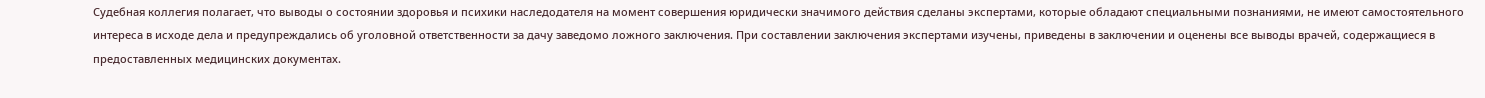Судебная коллегия полагает, что выводы о состоянии здоровья и психики наследодателя на момент совершения юридически значимого действия сделаны экспертами, которые обладают специальными познаниями, не имеют самостоятельного интереса в исходе дела и предупреждались об уголовной ответственности за дачу заведомо ложного заключения. При составлении заключения экспертами изучены, приведены в заключении и оценены все выводы врачей, содержащиеся в предоставленных медицинских документах.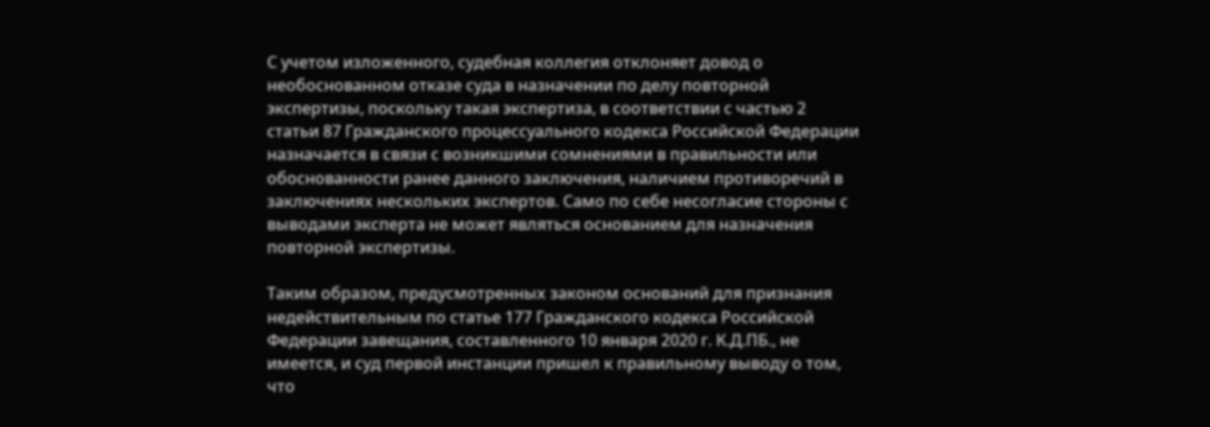С учетом изложенного, судебная коллегия отклоняет довод о необоснованном отказе суда в назначении по делу повторной экспертизы, поскольку такая экспертиза, в соответствии с частью 2 статьи 87 Гражданского процессуального кодекса Российской Федерации назначается в связи с возникшими сомнениями в правильности или обоснованности ранее данного заключения, наличием противоречий в заключениях нескольких экспертов. Само по себе несогласие стороны с выводами эксперта не может являться основанием для назначения повторной экспертизы.

Таким образом, предусмотренных законом оснований для признания недействительным по статье 177 Гражданского кодекса Российской Федерации завещания, составленного 10 января 2020 г. К.Д.ПБ., не имеется, и суд первой инстанции пришел к правильному выводу о том, что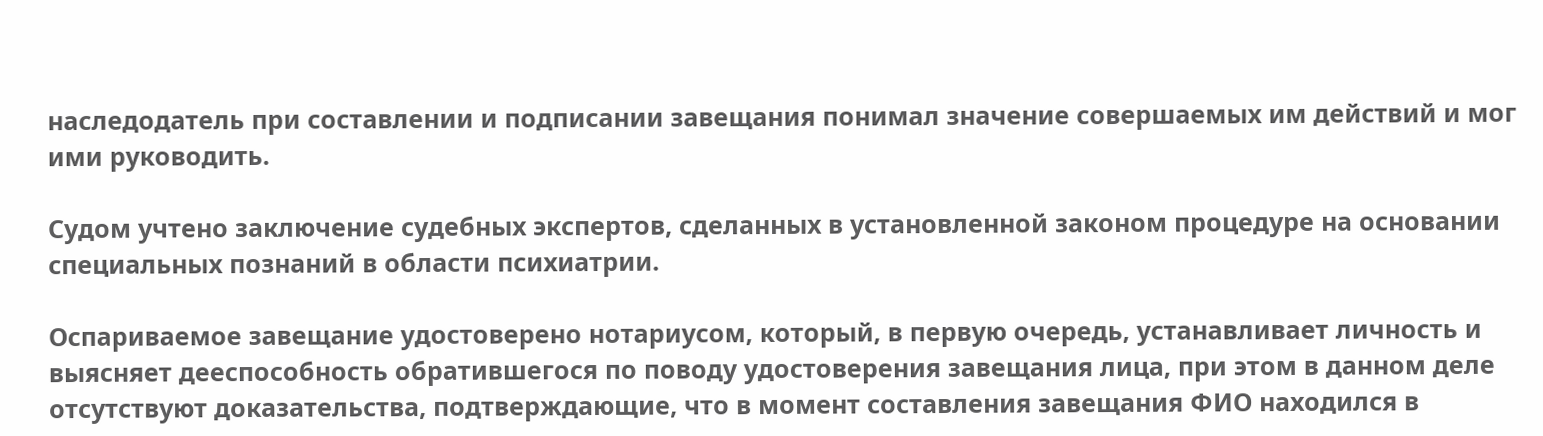наследодатель при составлении и подписании завещания понимал значение совершаемых им действий и мог ими руководить.

Судом учтено заключение судебных экспертов, сделанных в установленной законом процедуре на основании специальных познаний в области психиатрии.

Оспариваемое завещание удостоверено нотариусом, который, в первую очередь, устанавливает личность и выясняет дееспособность обратившегося по поводу удостоверения завещания лица, при этом в данном деле отсутствуют доказательства, подтверждающие, что в момент составления завещания ФИО находился в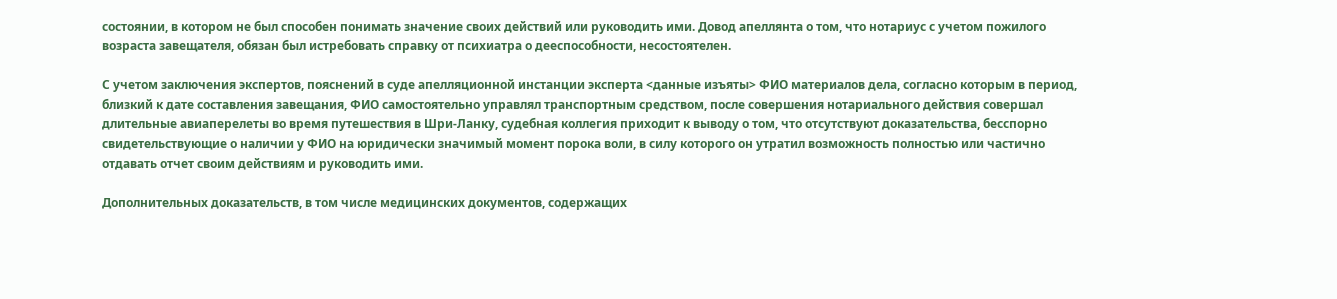состоянии, в котором не был способен понимать значение своих действий или руководить ими. Довод апеллянта о том, что нотариус с учетом пожилого возраста завещателя, обязан был истребовать справку от психиатра о дееспособности, несостоятелен.

С учетом заключения экспертов, пояснений в суде апелляционной инстанции эксперта <данные изъяты> ФИО материалов дела, согласно которым в период, близкий к дате составления завещания, ФИО самостоятельно управлял транспортным средством, после совершения нотариального действия совершал длительные авиаперелеты во время путешествия в Шри-Ланку, судебная коллегия приходит к выводу о том, что отсутствуют доказательства, бесспорно свидетельствующие о наличии у ФИО на юридически значимый момент порока воли, в силу которого он утратил возможность полностью или частично отдавать отчет своим действиям и руководить ими.

Дополнительных доказательств, в том числе медицинских документов, содержащих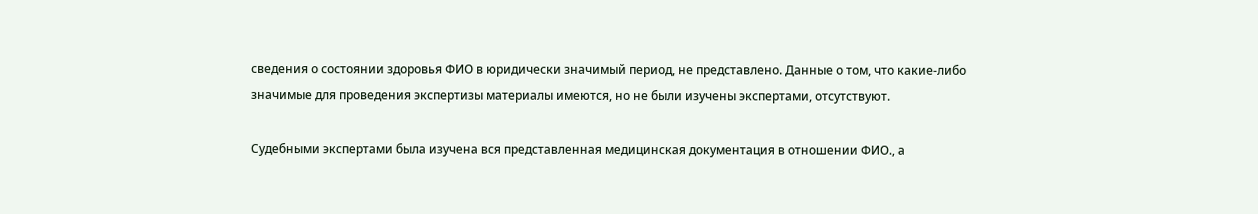сведения о состоянии здоровья ФИО в юридически значимый период, не представлено. Данные о том, что какие-либо значимые для проведения экспертизы материалы имеются, но не были изучены экспертами, отсутствуют.

Судебными экспертами была изучена вся представленная медицинская документация в отношении ФИО., а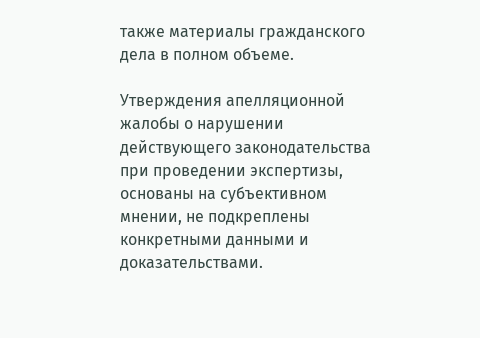также материалы гражданского дела в полном объеме.

Утверждения апелляционной жалобы о нарушении действующего законодательства при проведении экспертизы, основаны на субъективном мнении, не подкреплены конкретными данными и доказательствами.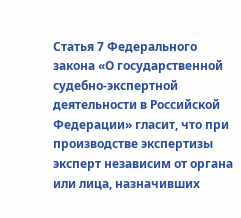Статья 7 Федерального закона «О государственной судебно-экспертной деятельности в Российской Федерации» гласит, что при производстве экспертизы эксперт независим от органа или лица, назначивших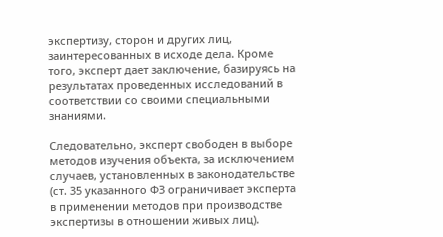экспертизу, сторон и других лиц, заинтересованных в исходе дела. Кроме того, эксперт дает заключение, базируясь на результатах проведенных исследований в соответствии со своими специальными знаниями.

Следовательно, эксперт свободен в выборе методов изучения объекта, за исключением случаев, установленных в законодательстве (ст. 35 указанного ФЗ ограничивает эксперта в применении методов при производстве экспертизы в отношении живых лиц).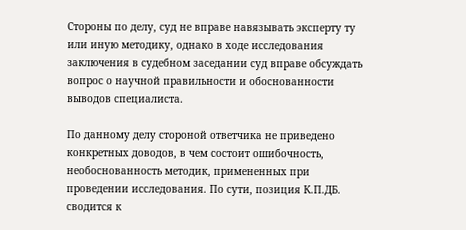Стороны по делу, суд не вправе навязывать эксперту ту или иную методику, однако в ходе исследования заключения в судебном заседании суд вправе обсуждать вопрос о научной правильности и обоснованности выводов специалиста.

По данному делу стороной ответчика не приведено конкретных доводов, в чем состоит ошибочность, необоснованность методик, примененных при проведении исследования. По сути, позиция К.П.ДБ. сводится к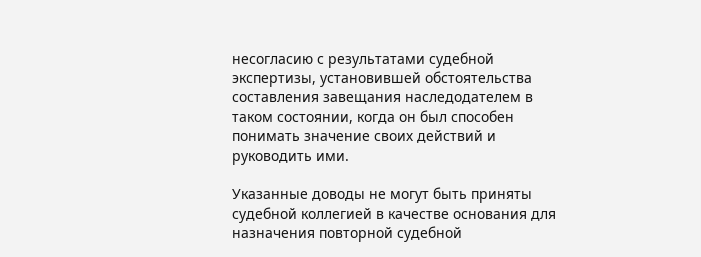несогласию с результатами судебной экспертизы, установившей обстоятельства составления завещания наследодателем в таком состоянии, когда он был способен понимать значение своих действий и руководить ими.

Указанные доводы не могут быть приняты судебной коллегией в качестве основания для назначения повторной судебной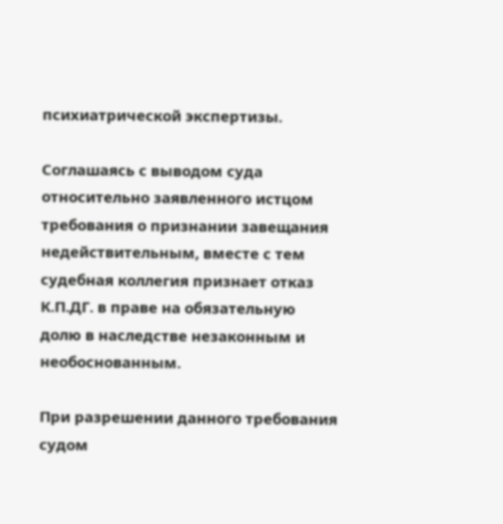психиатрической экспертизы.

Соглашаясь с выводом суда относительно заявленного истцом требования о признании завещания недействительным, вместе с тем судебная коллегия признает отказ К.П.ДГ. в праве на обязательную долю в наследстве незаконным и необоснованным.

При разрешении данного требования судом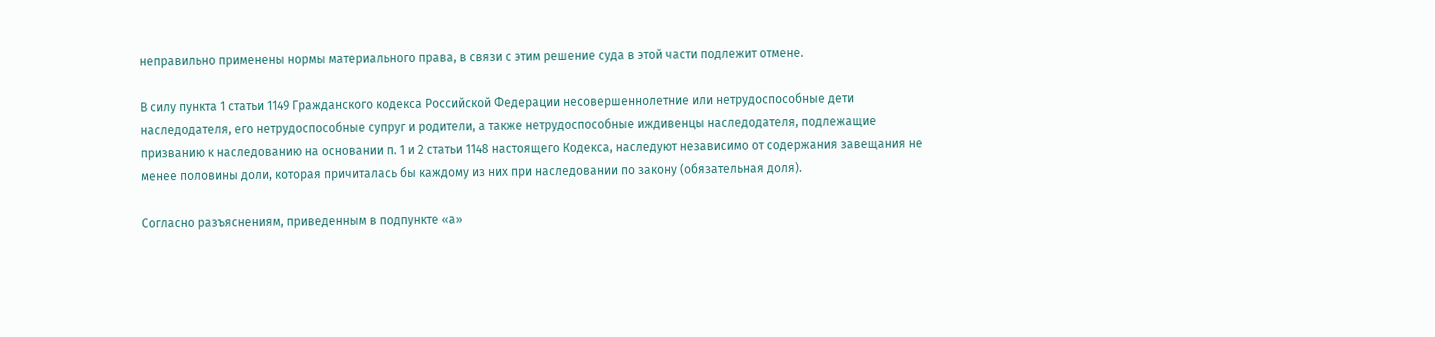неправильно применены нормы материального права, в связи с этим решение суда в этой части подлежит отмене.

В силу пункта 1 статьи 1149 Гражданского кодекса Российской Федерации несовершеннолетние или нетрудоспособные дети наследодателя, его нетрудоспособные супруг и родители, а также нетрудоспособные иждивенцы наследодателя, подлежащие призванию к наследованию на основании п. 1 и 2 статьи 1148 настоящего Кодекса, наследуют независимо от содержания завещания не менее половины доли, которая причиталась бы каждому из них при наследовании по закону (обязательная доля).

Согласно разъяснениям, приведенным в подпункте «а»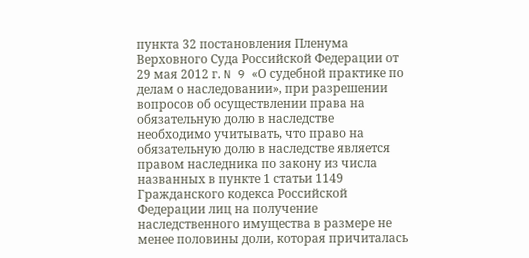пункта 32 постановления Пленума Верховного Суда Российской Федерации от 29 мая 2012 г. N 9 «О судебной практике по делам о наследовании», при разрешении вопросов об осуществлении права на обязательную долю в наследстве необходимо учитывать, что право на обязательную долю в наследстве является правом наследника по закону из числа названных в пункте 1 статьи 1149 Гражданского кодекса Российской Федерации лиц на получение наследственного имущества в размере не менее половины доли, которая причиталась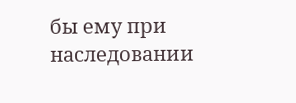бы ему при наследовании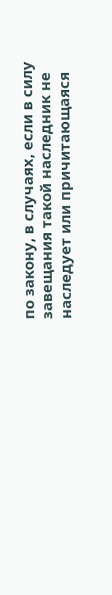по закону, в случаях, если в силу завещания такой наследник не наследует или причитающаяся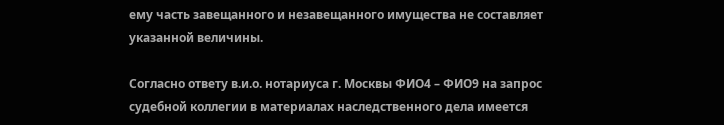ему часть завещанного и незавещанного имущества не составляет указанной величины.

Согласно ответу в.и.о. нотариуса г. Москвы ФИО4 – ФИО9 на запрос судебной коллегии в материалах наследственного дела имеется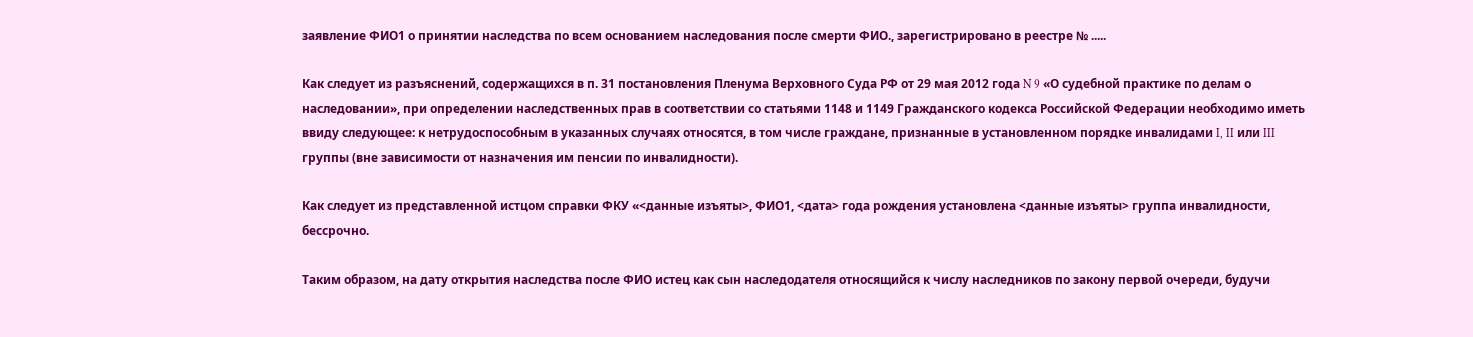заявление ФИО1 о принятии наследства по всем основанием наследования после смерти ФИО., зарегистрировано в реестре № .....

Как следует из разъяснений, содержащихся в п. 31 постановления Пленума Верховного Суда РФ от 29 мая 2012 года N 9 «О судебной практике по делам о наследовании», при определении наследственных прав в соответствии со статьями 1148 и 1149 Гражданского кодекса Российской Федерации необходимо иметь ввиду следующее: к нетрудоспособным в указанных случаях относятся, в том числе граждане, признанные в установленном порядке инвалидами I, II или III группы (вне зависимости от назначения им пенсии по инвалидности).

Как следует из представленной истцом справки ФКУ «<данные изъяты>, ФИО1, <дата> года рождения установлена <данные изъяты> группа инвалидности, бессрочно.

Таким образом, на дату открытия наследства после ФИО истец как сын наследодателя относящийся к числу наследников по закону первой очереди, будучи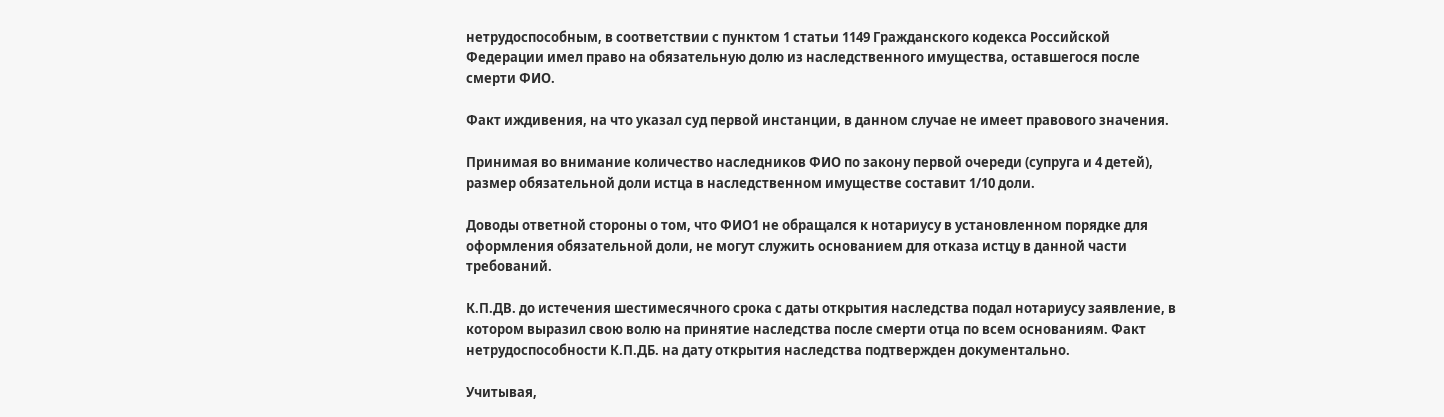нетрудоспособным, в соответствии с пунктом 1 статьи 1149 Гражданского кодекса Российской Федерации имел право на обязательную долю из наследственного имущества, оставшегося после смерти ФИО.

Факт иждивения, на что указал суд первой инстанции, в данном случае не имеет правового значения.

Принимая во внимание количество наследников ФИО по закону первой очереди (супруга и 4 детей), размер обязательной доли истца в наследственном имуществе составит 1/10 доли.

Доводы ответной стороны о том, что ФИО1 не обращался к нотариусу в установленном порядке для оформления обязательной доли, не могут служить основанием для отказа истцу в данной части требований.

К.П.ДВ. до истечения шестимесячного срока с даты открытия наследства подал нотариусу заявление, в котором выразил свою волю на принятие наследства после смерти отца по всем основаниям. Факт нетрудоспособности К.П.ДБ. на дату открытия наследства подтвержден документально.

Учитывая,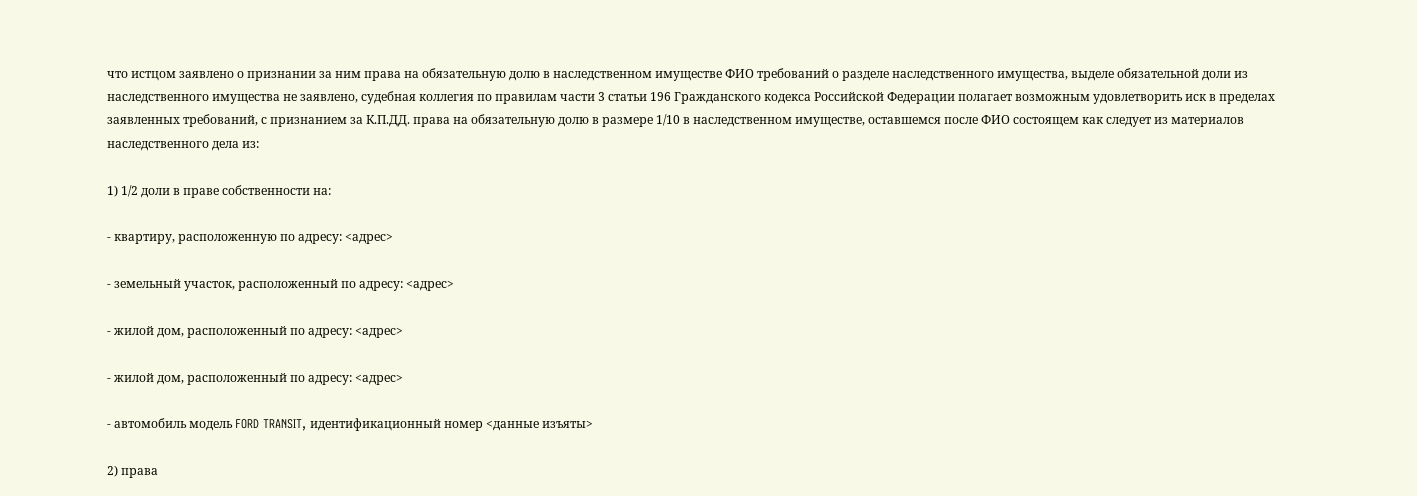что истцом заявлено о признании за ним права на обязательную долю в наследственном имуществе ФИО требований о разделе наследственного имущества, выделе обязательной доли из наследственного имущества не заявлено, судебная коллегия по правилам части 3 статьи 196 Гражданского кодекса Российской Федерации полагает возможным удовлетворить иск в пределах заявленных требований, с признанием за К.П.ДД. права на обязательную долю в размере 1/10 в наследственном имуществе, оставшемся после ФИО состоящем как следует из материалов наследственного дела из:

1) 1/2 доли в праве собственности на:

- квартиру, расположенную по адресу: <адрес>

- земельный участок, расположенный по адресу: <адрес>

- жилой дом, расположенный по адресу: <адрес>

- жилой дом, расположенный по адресу: <адрес>

- автомобиль модель FORD TRANSIT, идентификационный номер <данные изъяты>

2) права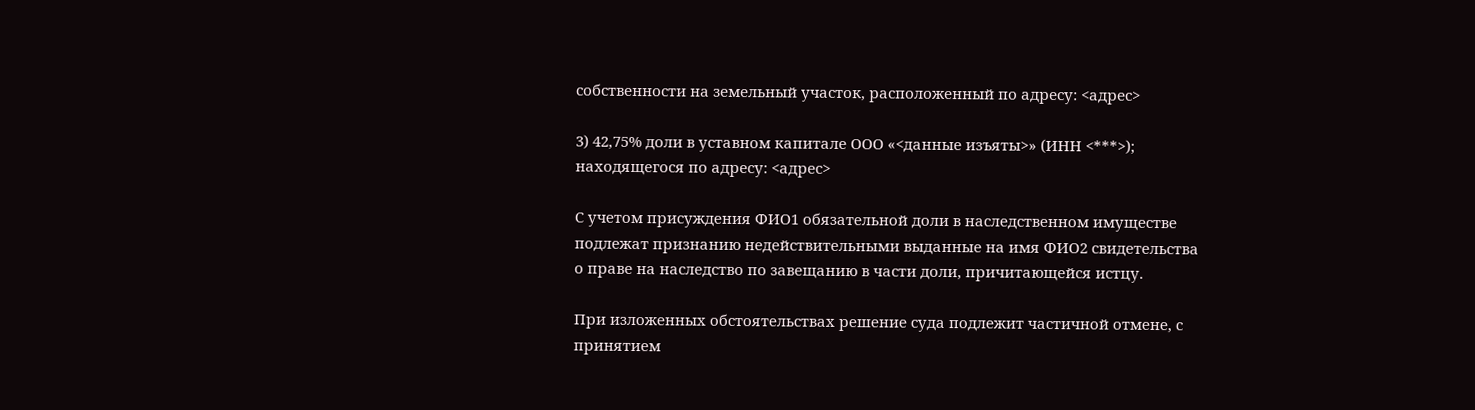собственности на земельный участок, расположенный по адресу: <адрес>

3) 42,75% доли в уставном капитале ООО «<данные изъяты>» (ИНН <***>); находящегося по адресу: <адрес>

С учетом присуждения ФИО1 обязательной доли в наследственном имуществе подлежат признанию недействительными выданные на имя ФИО2 свидетельства о праве на наследство по завещанию в части доли, причитающейся истцу.

При изложенных обстоятельствах решение суда подлежит частичной отмене, с принятием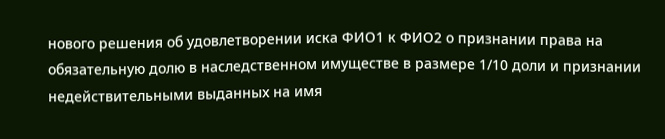нового решения об удовлетворении иска ФИО1 к ФИО2 о признании права на обязательную долю в наследственном имуществе в размере 1/10 доли и признании недействительными выданных на имя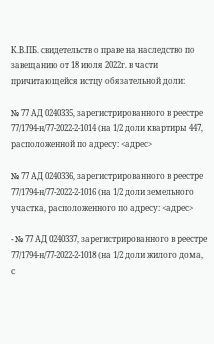К.В.ПБ. свидетельств о праве на наследство по завещанию от 18 июля 2022г. в части причитающейся истцу обязательной доли:

№ 77 АД 0240335, зарегистрированного в реестре 77/1794-н/77-2022-2-1014 (на 1/2 доли квартиры 447, расположенной по адресу: <адрес>

№ 77 АД 0240336, зарегистрированного в реестре 77/1794-н/77-2022-2-1016 (на 1/2 доли земельного участка, расположенного по адресу: <адрес>

- № 77 АД 0240337, зарегистрированного в реестре 77/1794-н/77-2022-2-1018 (на 1/2 доли жилого дома, с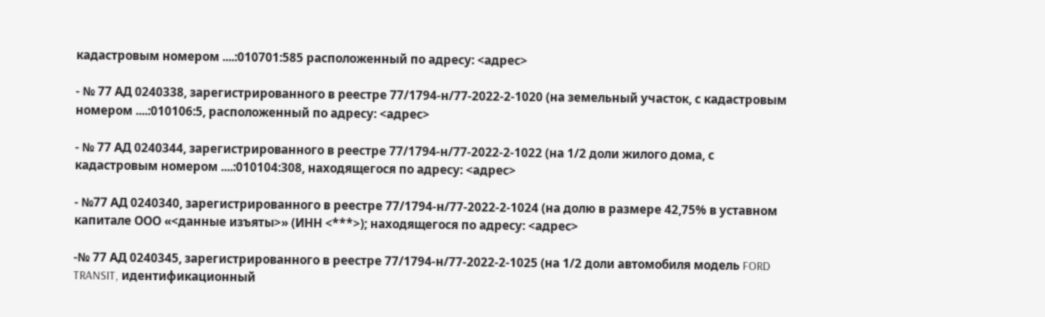кадастровым номером ....:010701:585 расположенный по адресу: <адрес>

- № 77 АД 0240338, зарегистрированного в реестре 77/1794-н/77-2022-2-1020 (на земельный участок, с кадастровым номером ....:010106:5, расположенный по адресу: <адрес>

- № 77 АД 0240344, зарегистрированного в реестре 77/1794-н/77-2022-2-1022 (на 1/2 доли жилого дома, с кадастровым номером ....:010104:308, находящегося по адресу: <адрес>

- №77 АД 0240340, зарегистрированного в реестре 77/1794-н/77-2022-2-1024 (на долю в размере 42,75% в уставном капитале ООО «<данные изъяты>» (ИНН <***>); находящегося по адресу: <адрес>

-№ 77 АД 0240345, зарегистрированного в реестре 77/1794-н/77-2022-2-1025 (на 1/2 доли автомобиля модель FORD TRANSIT, идентификационный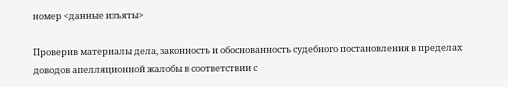номер <данные изъяты>

Проверив материалы дела, законность и обоснованность судебного постановления в пределах доводов апелляционной жалобы в соответствии с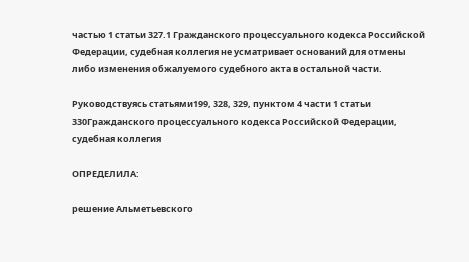частью 1 статьи 327.1 Гражданского процессуального кодекса Российской Федерации, судебная коллегия не усматривает оснований для отмены либо изменения обжалуемого судебного акта в остальной части.

Руководствуясь статьями199, 328, 329, пунктом 4 части 1 статьи 330Гражданского процессуального кодекса Российской Федерации, судебная коллегия

ОПРЕДЕЛИЛА:

решение Альметьевского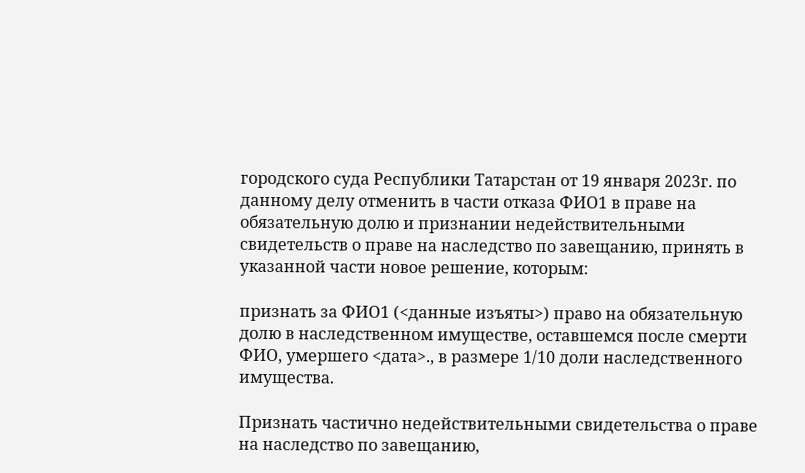городского суда Республики Татарстан от 19 января 2023г. по данному делу отменить в части отказа ФИО1 в праве на обязательную долю и признании недействительными свидетельств о праве на наследство по завещанию, принять в указанной части новое решение, которым:

признать за ФИО1 (<данные изъяты>) право на обязательную долю в наследственном имуществе, оставшемся после смерти ФИО, умершего <дата>., в размере 1/10 доли наследственного имущества.

Признать частично недействительными свидетельства о праве на наследство по завещанию,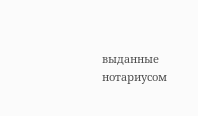выданные нотариусом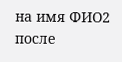на имя ФИО2 после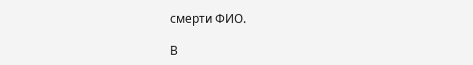смерти ФИО.

В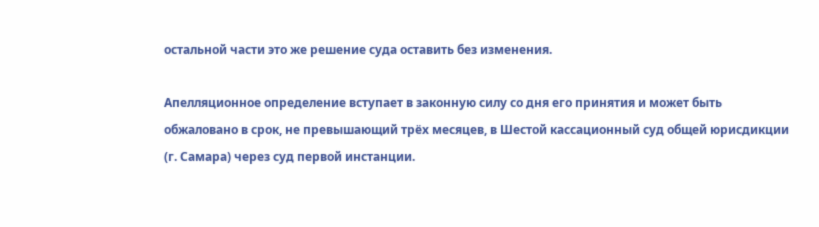остальной части это же решение суда оставить без изменения.

Апелляционное определение вступает в законную силу со дня его принятия и может быть обжаловано в срок, не превышающий трёх месяцев, в Шестой кассационный суд общей юрисдикции (г. Самара) через суд первой инстанции.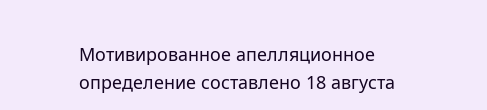Мотивированное апелляционное определение составлено 18 августа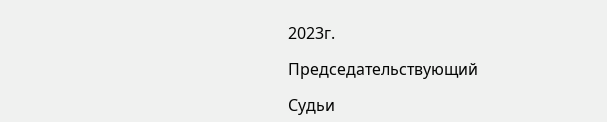2023г.

Председательствующий

Судьи